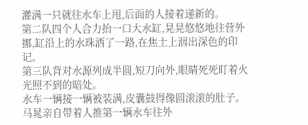灌满一只就往水车上甩,后面的人接着递新的。
第二队四个人合力抬一口大水缸,晃晃悠悠地往营外挪,缸沿上的水珠洒了一路,在焦土上洇出深色的印记。
第三队背对水源列成半圆,短刀向外,眼睛死死盯着火光照不到的暗处。
水车一辆接一辆被装满,皮囊鼓得像圆滚滚的肚子。
马晁亲自带着人推第一辆水车往外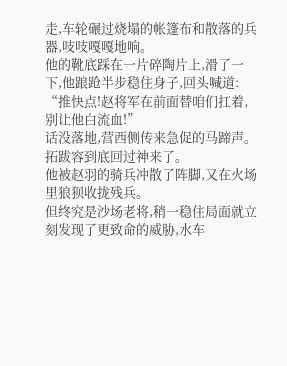走,车轮碾过烧塌的帐篷布和散落的兵器,吱吱嘎嘎地响。
他的靴底踩在一片碎陶片上,滑了一下,他踉跄半步稳住身子,回头喊道:
“推快点!赵将军在前面替咱们扛着,别让他白流血!”
话没落地,营西侧传来急促的马蹄声。
拓跋容到底回过神来了。
他被赵羽的骑兵冲散了阵脚,又在火场里狼狈收拢残兵。
但终究是沙场老将,稍一稳住局面就立刻发现了更致命的威胁,水车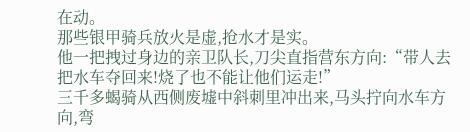在动。
那些银甲骑兵放火是虚,抢水才是实。
他一把拽过身边的亲卫队长,刀尖直指营东方向:“带人去把水车夺回来!烧了也不能让他们运走!”
三千多蝎骑从西侧废墟中斜刺里冲出来,马头拧向水车方向,弯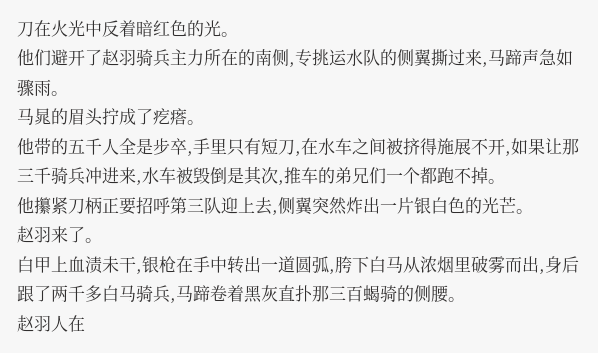刀在火光中反着暗红色的光。
他们避开了赵羽骑兵主力所在的南侧,专挑运水队的侧翼撕过来,马蹄声急如骤雨。
马晁的眉头拧成了疙瘩。
他带的五千人全是步卒,手里只有短刀,在水车之间被挤得施展不开,如果让那三千骑兵冲进来,水车被毁倒是其次,推车的弟兄们一个都跑不掉。
他攥紧刀柄正要招呼第三队迎上去,侧翼突然炸出一片银白色的光芒。
赵羽来了。
白甲上血渍未干,银枪在手中转出一道圆弧,胯下白马从浓烟里破雾而出,身后跟了两千多白马骑兵,马蹄卷着黑灰直扑那三百蝎骑的侧腰。
赵羽人在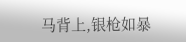马背上,银枪如暴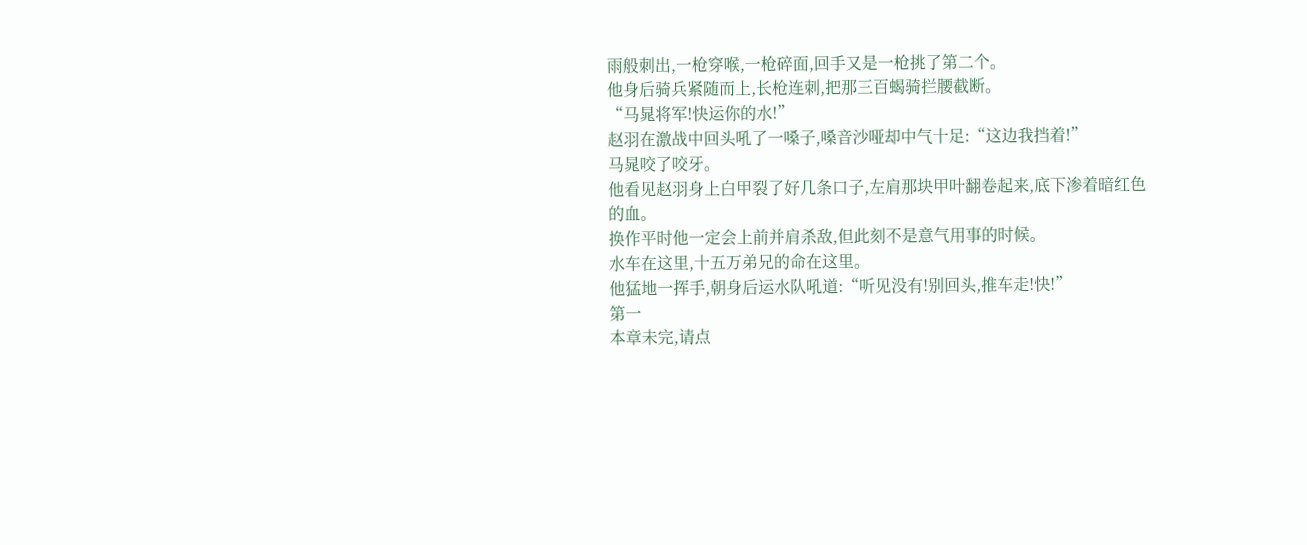雨般刺出,一枪穿喉,一枪碎面,回手又是一枪挑了第二个。
他身后骑兵紧随而上,长枪连刺,把那三百蝎骑拦腰截断。
“马晁将军!快运你的水!”
赵羽在激战中回头吼了一嗓子,嗓音沙哑却中气十足:“这边我挡着!”
马晁咬了咬牙。
他看见赵羽身上白甲裂了好几条口子,左肩那块甲叶翻卷起来,底下渗着暗红色的血。
换作平时他一定会上前并肩杀敌,但此刻不是意气用事的时候。
水车在这里,十五万弟兄的命在这里。
他猛地一挥手,朝身后运水队吼道:“听见没有!别回头,推车走!快!”
第一
本章未完,请点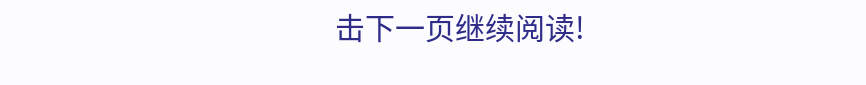击下一页继续阅读!